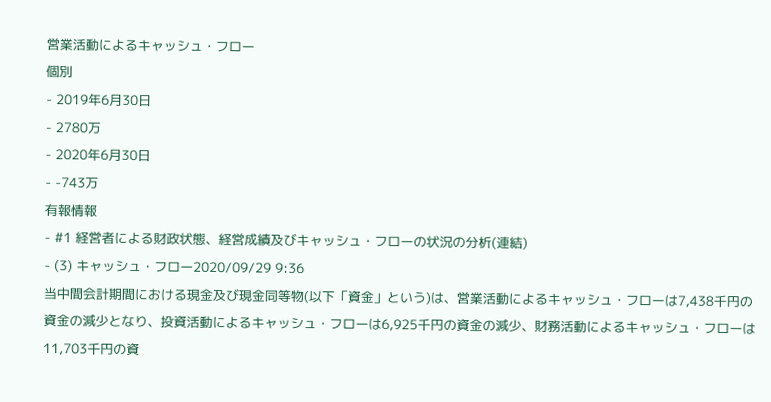営業活動によるキャッシュ・フロー
個別
- 2019年6月30日
- 2780万
- 2020年6月30日
- -743万
有報情報
- #1 経営者による財政状態、経営成績及びキャッシュ・フローの状況の分析(連結)
- (3) キャッシュ・フロー2020/09/29 9:36
当中間会計期間における現金及び現金同等物(以下「資金」という)は、営業活動によるキャッシュ・フローは7,438千円の資金の減少となり、投資活動によるキャッシュ・フローは6,925千円の資金の減少、財務活動によるキャッシュ・フローは11,703千円の資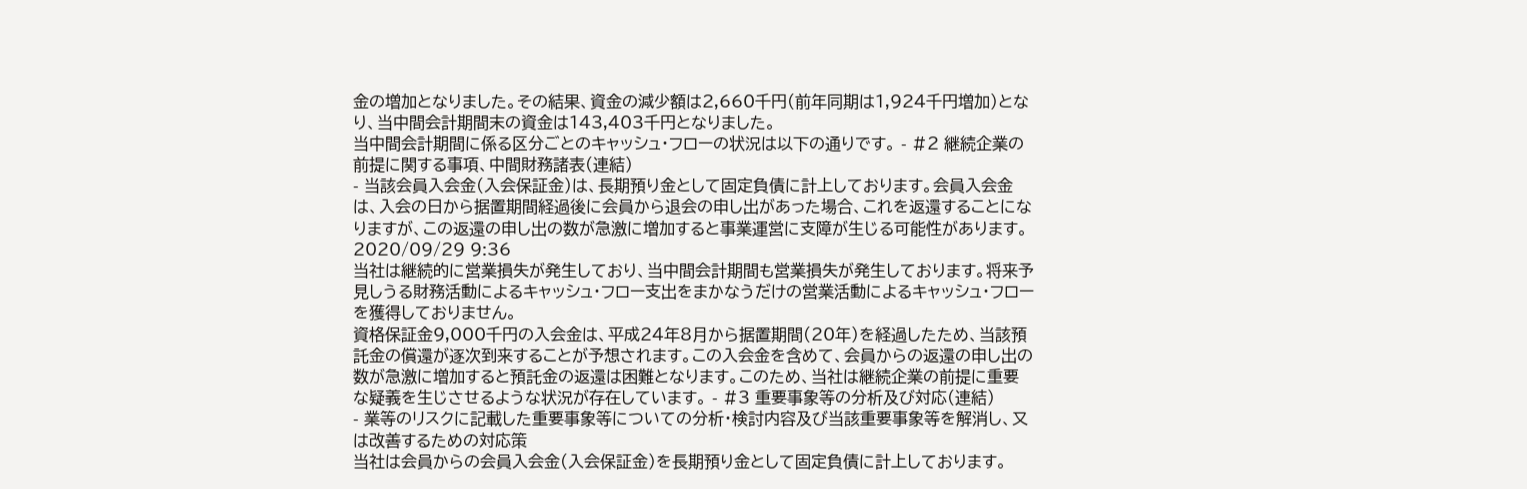金の増加となりました。その結果、資金の減少額は2,660千円(前年同期は1,924千円増加)となり、当中間会計期間末の資金は143,403千円となりました。
当中間会計期間に係る区分ごとのキャッシュ・フローの状況は以下の通りです。 - #2 継続企業の前提に関する事項、中間財務諸表(連結)
- 当該会員入会金(入会保証金)は、長期預り金として固定負債に計上しております。会員入会金は、入会の日から据置期間経過後に会員から退会の申し出があった場合、これを返還することになりますが、この返還の申し出の数が急激に増加すると事業運営に支障が生じる可能性があります。2020/09/29 9:36
当社は継続的に営業損失が発生しており、当中間会計期間も営業損失が発生しております。将来予見しうる財務活動によるキャッシュ・フロー支出をまかなうだけの営業活動によるキャッシュ・フローを獲得しておりません。
資格保証金9,000千円の入会金は、平成24年8月から据置期間(20年)を経過したため、当該預託金の償還が逐次到来することが予想されます。この入会金を含めて、会員からの返還の申し出の数が急激に増加すると預託金の返還は困難となります。このため、当社は継続企業の前提に重要な疑義を生じさせるような状況が存在しています。 - #3 重要事象等の分析及び対応(連結)
- 業等のリスクに記載した重要事象等についての分析・検討内容及び当該重要事象等を解消し、又は改善するための対応策
当社は会員からの会員入会金(入会保証金)を長期預り金として固定負債に計上しております。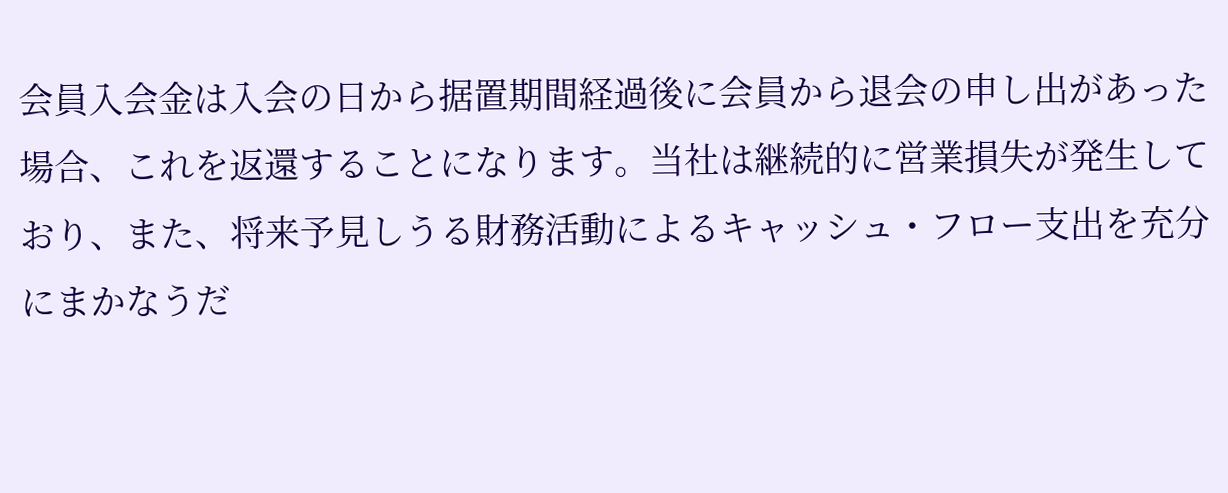会員入会金は入会の日から据置期間経過後に会員から退会の申し出があった場合、これを返還することになります。当社は継続的に営業損失が発生しており、また、将来予見しうる財務活動によるキャッシュ・フロー支出を充分にまかなうだ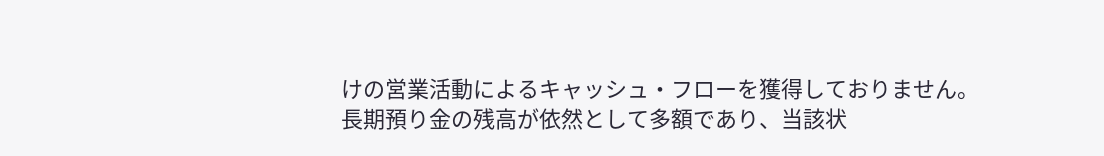けの営業活動によるキャッシュ・フローを獲得しておりません。
長期預り金の残高が依然として多額であり、当該状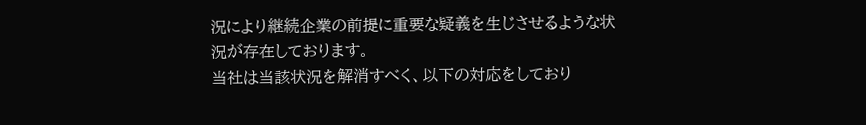況により継続企業の前提に重要な疑義を生じさせるような状況が存在しております。
当社は当該状況を解消すべく、以下の対応をしており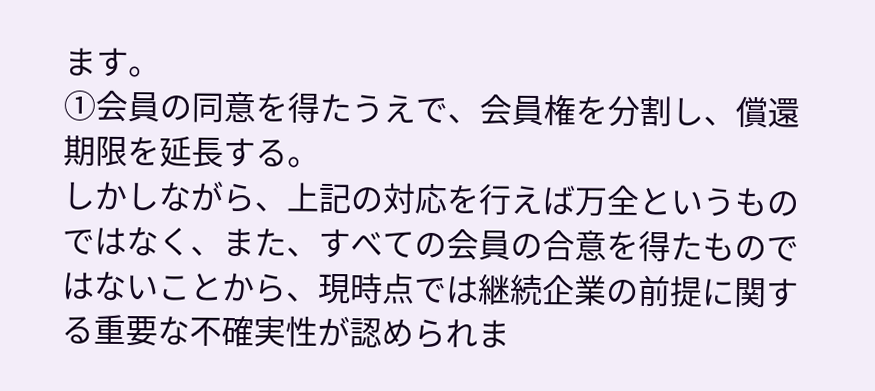ます。
①会員の同意を得たうえで、会員権を分割し、償還期限を延長する。
しかしながら、上記の対応を行えば万全というものではなく、また、すべての会員の合意を得たものではないことから、現時点では継続企業の前提に関する重要な不確実性が認められま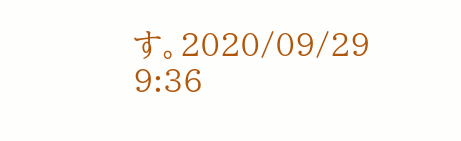す。2020/09/29 9:36